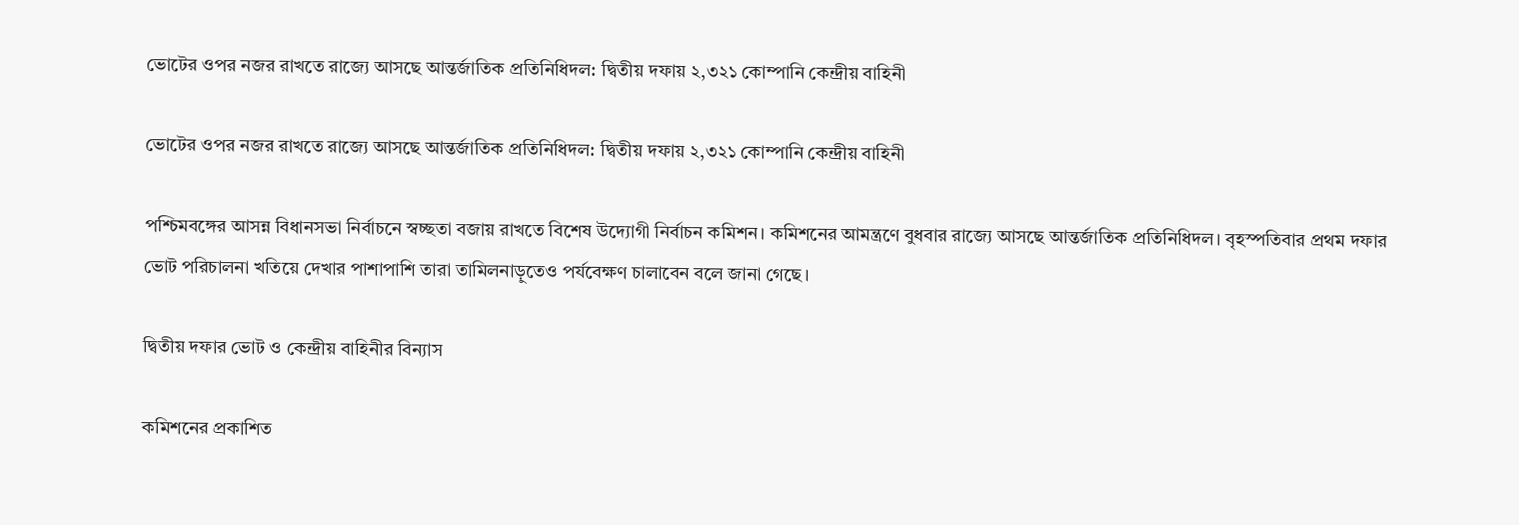ভোটের ওপর নজর রাখতে রাজ্যে আসছে আন্তর্জাতিক প্রতিনিধিদল: দ্বিতীয় দফায় ২,৩২১ কোম্পানি কেন্দ্রীয় বাহিনী

ভোটের ওপর নজর রাখতে রাজ্যে আসছে আন্তর্জাতিক প্রতিনিধিদল: দ্বিতীয় দফায় ২,৩২১ কোম্পানি কেন্দ্রীয় বাহিনী

পশ্চিমবঙ্গের আসন্ন বিধানসভা নির্বাচনে স্বচ্ছতা বজায় রাখতে বিশেষ উদ্যোগী নির্বাচন কমিশন। কমিশনের আমন্ত্রণে বুধবার রাজ্যে আসছে আন্তর্জাতিক প্রতিনিধিদল। বৃহস্পতিবার প্রথম দফার ভোট পরিচালনা খতিয়ে দেখার পাশাপাশি তারা তামিলনাড়ুতেও পর্যবেক্ষণ চালাবেন বলে জানা গেছে।

দ্বিতীয় দফার ভোট ও কেন্দ্রীয় বাহিনীর বিন্যাস

কমিশনের প্রকাশিত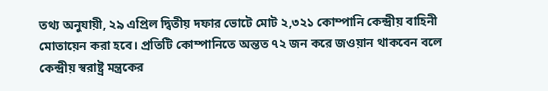তথ্য অনুযায়ী, ২৯ এপ্রিল দ্বিতীয় দফার ভোটে মোট ২,৩২১ কোম্পানি কেন্দ্রীয় বাহিনী মোতায়েন করা হবে। প্রতিটি কোম্পানিতে অন্তত ৭২ জন করে জওয়ান থাকবেন বলে কেন্দ্রীয় স্বরাষ্ট্র মন্ত্রকের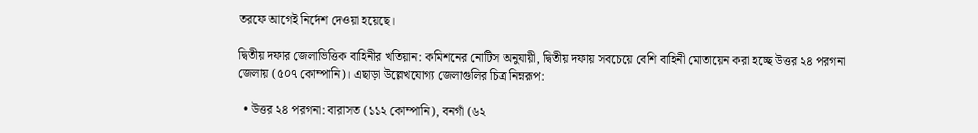তরফে আগেই নির্দেশ দেওয়া হয়েছে।

দ্বিতীয় দফার জেলাভিত্তিক বাহিনীর খতিয়ান: কমিশনের নোটিস অনুযায়ী, দ্বিতীয় দফায় সবচেয়ে বেশি বাহিনী মোতায়েন করা হচ্ছে উত্তর ২৪ পরগনা জেলায় (৫০৭ কোম্পানি)। এছাড়া উল্লেখযোগ্য জেলাগুলির চিত্র নিম্নরূপ:

  • উত্তর ২৪ পরগনা: বারাসত (১১২ কোম্পানি), বনগাঁ (৬২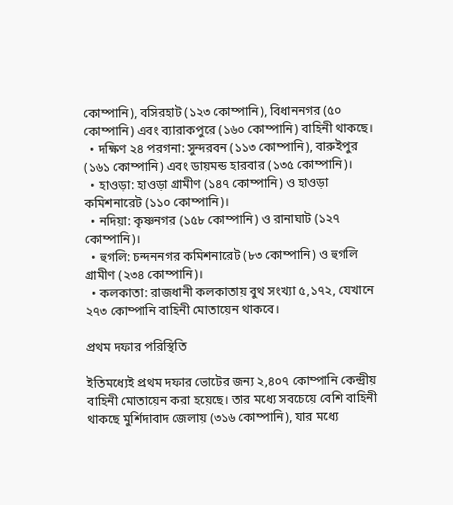কোম্পানি), বসিরহাট (১২৩ কোম্পানি), বিধাননগর (৫০ কোম্পানি) এবং ব্যারাকপুরে (১৬০ কোম্পানি) বাহিনী থাকছে।
  • দক্ষিণ ২৪ পরগনা: সুন্দরবন (১১৩ কোম্পানি), বারুইপুর (১৬১ কোম্পানি) এবং ডায়মন্ড হারবার (১৩৫ কোম্পানি)।
  • হাওড়া: হাওড়া গ্রামীণ (১৪৭ কোম্পানি) ও হাওড়া কমিশনারেট (১১০ কোম্পানি)।
  • নদিয়া: কৃষ্ণনগর (১৫৮ কোম্পানি) ও রানাঘাট (১২৭ কোম্পানি)।
  • হুগলি: চন্দননগর কমিশনারেট (৮৩ কোম্পানি) ও হুগলি গ্রামীণ (২৩৪ কোম্পানি)।
  • কলকাতা: রাজধানী কলকাতায় বুথ সংখ্যা ৫,১৭২, যেখানে ২৭৩ কোম্পানি বাহিনী মোতায়েন থাকবে।

প্রথম দফার পরিস্থিতি

ইতিমধ্যেই প্রথম দফার ভোটের জন্য ২,৪০৭ কোম্পানি কেন্দ্রীয় বাহিনী মোতায়েন করা হয়েছে। তার মধ্যে সবচেয়ে বেশি বাহিনী থাকছে মুর্শিদাবাদ জেলায় (৩১৬ কোম্পানি), যার মধ্যে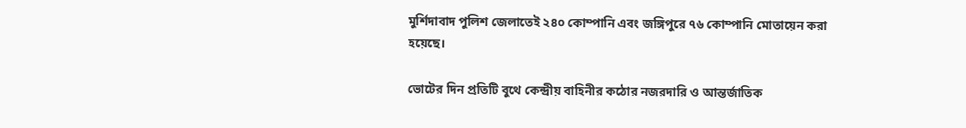মুর্শিদাবাদ পুলিশ জেলাতেই ২৪০ কোম্পানি এবং জঙ্গিপুরে ৭৬ কোম্পানি মোতায়েন করা হয়েছে।

ভোটের দিন প্রতিটি বুথে কেন্দ্রীয় বাহিনীর কঠোর নজরদারি ও আন্তর্জাতিক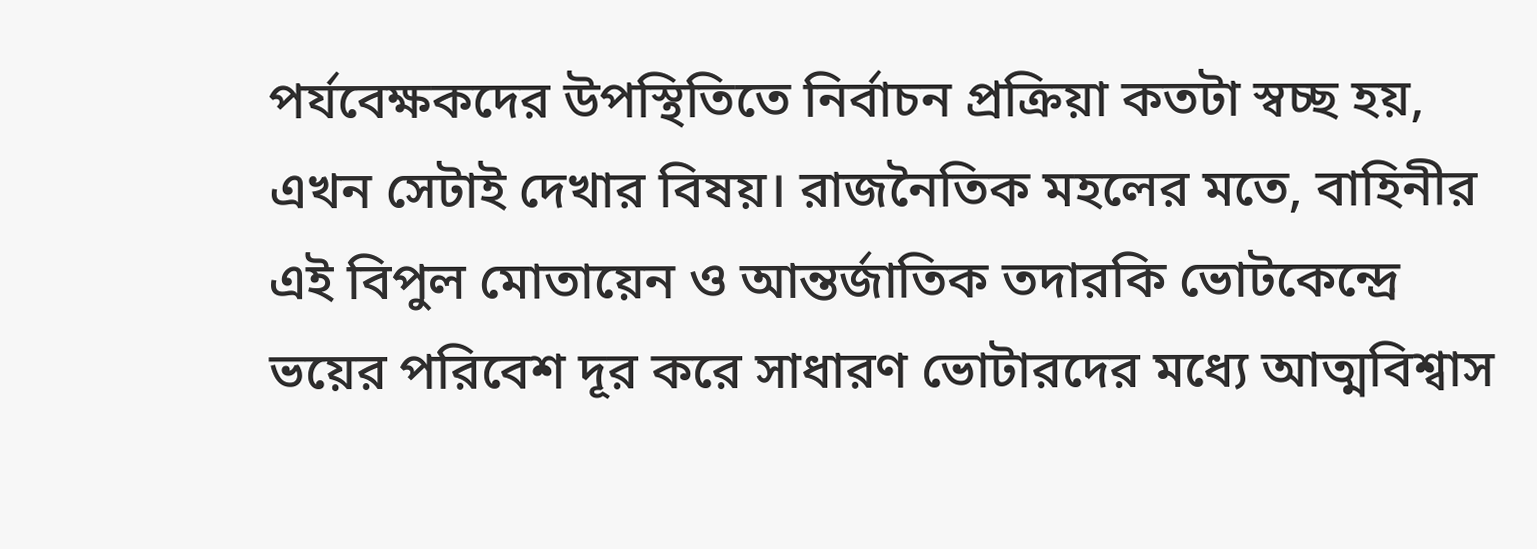পর্যবেক্ষকদের উপস্থিতিতে নির্বাচন প্রক্রিয়া কতটা স্বচ্ছ হয়, এখন সেটাই দেখার বিষয়। রাজনৈতিক মহলের মতে, বাহিনীর এই বিপুল মোতায়েন ও আন্তর্জাতিক তদারকি ভোটকেন্দ্রে ভয়ের পরিবেশ দূর করে সাধারণ ভোটারদের মধ্যে আত্মবিশ্বাস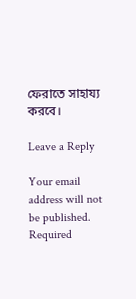ফেরাতে সাহায্য করবে।

Leave a Reply

Your email address will not be published. Required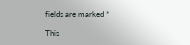fields are marked *

This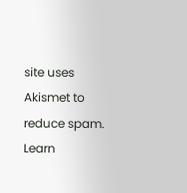site uses Akismet to reduce spam. Learn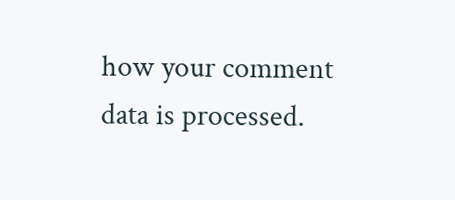how your comment data is processed.